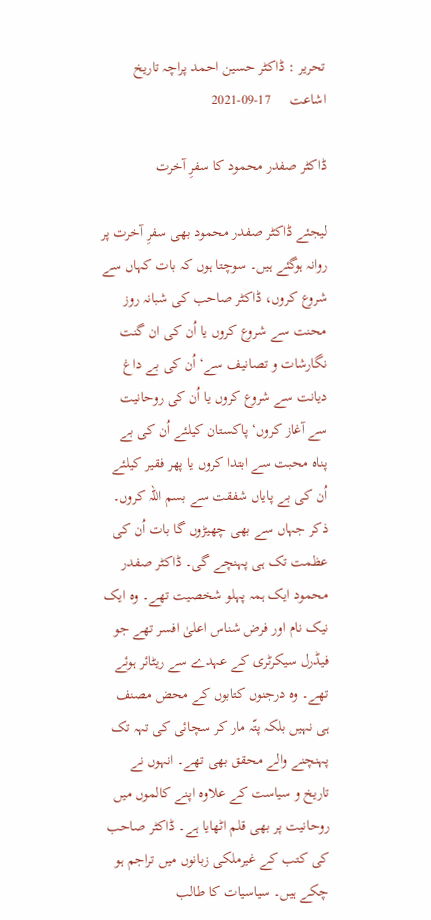تحریر : ڈاکٹر حسین احمد پراچہ تاریخ اشاعت     17-09-2021

ڈاکٹر صفدر محمود کا سفرِ آخرت

لیجئے ڈاکٹر صفدر محمود بھی سفرِ آخرت پر روانہ ہوگئے ہیں۔ سوچتا ہوں کہ بات کہاں سے شروع کروں، ڈاکٹر صاحب کی شبانہ روز محنت سے شروع کروں یا اُن کی ان گنت نگارشات و تصانیف سے‘ اُن کی بے داغ دیانت سے شروع کروں یا اُن کی روحانیت سے آغاز کروں‘ پاکستان کیلئے اُن کی بے پناہ محبت سے ابتدا کروں یا پھر فقیر کیلئے اُن کی بے پایاں شفقت سے بسم اللہ کروں۔ ذکر جہاں سے بھی چھیڑوں گا بات اُن کی عظمت تک ہی پہنچے گی۔ ڈاکٹر صفدر محمود ایک ہمہ پہلو شخصیت تھے۔ وہ ایک نیک نام اور فرض شناس اعلیٰ افسر تھے جو فیڈرل سیکرٹری کے عہدے سے ریٹائر ہوئے تھے۔ وہ درجنوں کتابوں کے محض مصنف ہی نہیں بلکہ پتّہ مار کر سچائی کی تہہ تک پہنچنے والے محقق بھی تھے۔ انہوں نے تاریخ و سیاست کے علاوہ اپنے کالموں میں روحانیت پر بھی قلم اٹھایا ہے۔ ڈاکٹر صاحب کی کتب کے غیرملکی زبانوں میں تراجم ہو چکے ہیں۔ سیاسیات کا طالب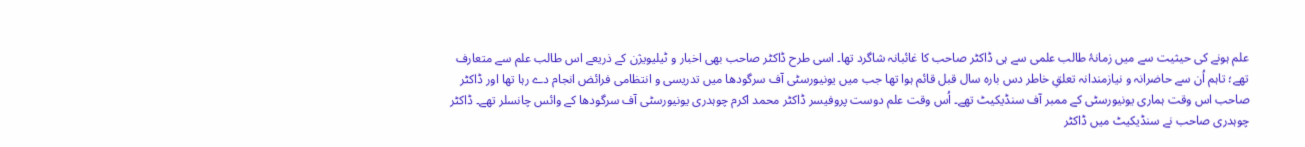علم ہونے کی حیثیت سے میں زمانۂ طالب علمی سے ہی ڈاکٹر صاحب کا غائبانہ شاگرد تھا۔ اسی طرح ڈاکٹر صاحب بھی اخبار و ٹیلیویژن کے ذریعے اس طالب علم سے متعارف تھے؛ تاہم اُن سے حاضرانہ و نیازمندانہ تعلقِ خاطر دس بارہ سال قبل قائم ہوا تھا جب میں یونیورسٹی آف سرگودھا میں تدریسی و انتظامی فرائض انجام دے رہا تھا اور ڈاکٹر صاحب اس وقت ہماری یونیورسٹی کے ممبر آف سنڈیکیٹ تھے۔ اُس وقت علم دوست پروفیسر ڈاکٹر محمد اکرم چوہدری یونیورسٹی آف سرگودھا کے وائس چانسلر تھے۔ ڈاکٹر چوہدری صاحب نے سنڈیکیٹ میں ڈاکٹر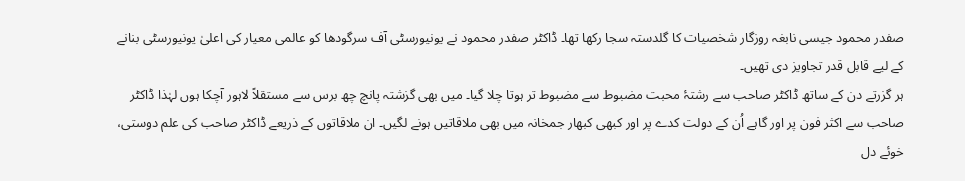صفدر محمود جیسی نابغہ روزگار شخصیات کا گلدستہ سجا رکھا تھا۔ ڈاکٹر صفدر محمود نے یونیورسٹی آف سرگودھا کو عالمی معیار کی اعلیٰ یونیورسٹی بنانے کے لیے قابل قدر تجاویز دی تھیں۔
ہر گزرتے دن کے ساتھ ڈاکٹر صاحب سے رشتۂ محبت مضبوط سے مضبوط تر ہوتا چلا گیا۔ میں بھی گزشتہ پانچ چھ برس سے مستقلاً لاہور آچکا ہوں لہٰذا ڈاکٹر صاحب سے اکثر فون پر اور گاہے اُن کے دولت کدے پر اور کبھی کبھار جمخانہ میں بھی ملاقاتیں ہونے لگیں۔ ان ملاقاتوں کے ذریعے ڈاکٹر صاحب کی علم دوستی، خوئے دل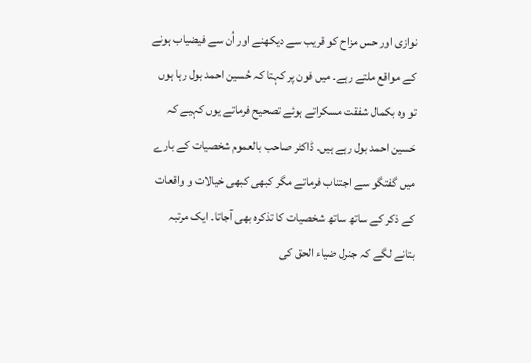نوازی اور حس مزاح کو قریب سے دیکھنے اور اُن سے فیضیاب ہونے کے مواقع ملتے رہے۔ میں فون پر کہتا کہ حُسین احمد بول رہا ہوں تو وہ بکمال شفقت مسکراتے ہوئے تصحیح فرماتے یوں کہیے کہ حَسین احمد بول رہے ہیں۔ ڈاکٹر صاحب بالعموم شخصیات کے بارے میں گفتگو سے اجتناب فرماتے مگر کبھی کبھی خیالات و واقعات کے ذکر کے ساتھ ساتھ شخصیات کا تذکرہ بھی آجاتا۔ ایک مرتبہ بتانے لگے کہ جنرل ضیاء الحق کی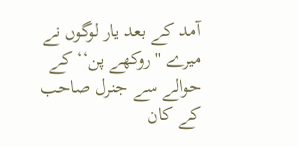آمد کے بعد یار لوگوں نے میرے ''روکھے پن‘‘ کے حوالے سے جنرل صاحب کے کان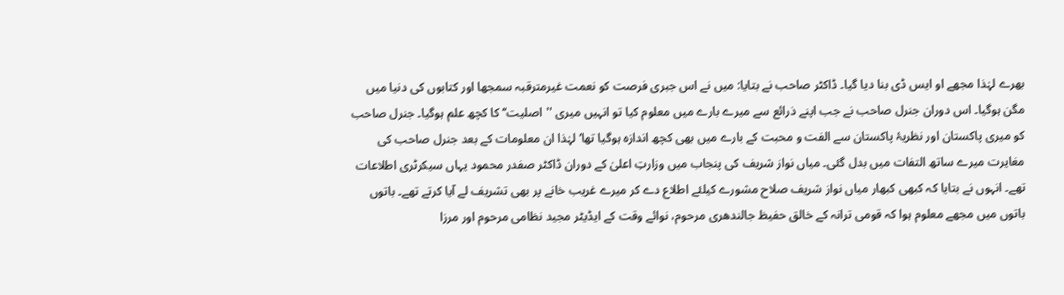بھرے لہٰذا مجھے او ایس ڈی بنا دیا گیا۔ ڈاکٹر صاحب نے بتایا: میں نے اس جبری فرصت کو نعمت غیرمترقبہ سمجھا اور کتابوں کی دنیا میں مگن ہوگیا۔ اس دوران جنرل صاحب نے جب اپنے ذرائع سے میرے بارے میں معلوم کیا تو انہیں میری ''اصلیت‘‘ کا کچھ علم ہوگیا۔ جنرل صاحب کو میری پاکستان اور نظریۂ پاکستان سے الفت و محبت کے بارے میں بھی کچھ اندازہ ہوگیا تھا‘ لہٰذا ان معلومات کے بعد جنرل صاحب کی مغایرت میرے ساتھ التفات میں بدل گئی۔ میاں نواز شریف کی پنجاب میں وزارتِ اعلیٰ کے دوران ڈاکٹر صفدر محمود یہاں سیکرٹری اطلاعات تھے۔ انہوں نے بتایا کہ کبھی کبھار میاں نواز شریف صلاح مشورے کیلئے اطلاع دے کر میرے غریب خانے پر بھی تشریف لے آیا کرتے تھے۔ باتوں باتوں میں مجھے معلوم ہوا کہ قومی ترانہ کے خالق حفیظ جالندھری مرحوم، نوائے وقت کے ایڈیٹر مجید نظامی مرحوم اور مرزا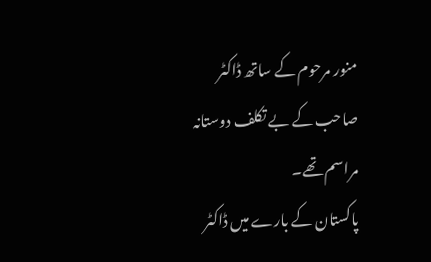منور مرحوم کے ساتھ ڈاکٹر صاحب کے بے تکلف دوستانہ مراسم تھے۔
پاکستان کے بارے میں ڈاکٹر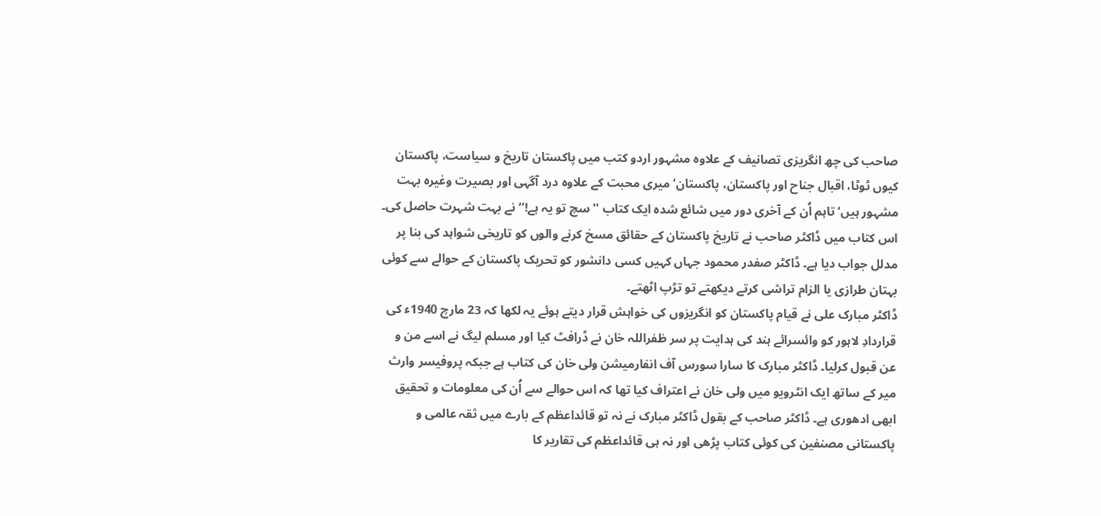صاحب کی چھ انگریزی تصانیف کے علاوہ مشہور اردو کتب میں پاکستان تاریخ و سیاست، پاکستان کیوں ٹوٹا، اقبال جناح اور پاکستان، پاکستان‘ میری محبت کے علاوہ درد آگہی اور بصیرت وغیرہ بہت مشہور ہیں‘ تاہم اُن کے آخری دور میں شائع شدہ ایک کتاب ''سچ تو یہ ہے!‘‘ نے بہت شہرت حاصل کی۔ اس کتاب میں ڈاکٹر صاحب نے تاریخ پاکستان کے حقائق مسخ کرنے والوں کو تاریخی شواہد کی بنا پر مدلل جواب دیا ہے۔ ڈاکٹر صفدر محمود جہاں کہیں کسی دانشور کو تحریک پاکستان کے حوالے سے کوئی بہتان طرازی یا الزام تراشی کرتے دیکھتے تو تڑپ اٹھتے۔
ڈاکٹر مبارک علی نے قیام پاکستان کو انگریزوں کی خواہش قرار دیتے ہوئے یہ لکھا کہ 23 مارچ 1940ء کی قراردادِ لاہور کو وائسرائے ہند کی ہدایت پر سر ظفراللہ خان نے ڈرافٹ کیا اور مسلم لیگ نے اسے من و عن قبول کرلیا۔ ڈاکٹر مبارک کا سارا سورس آف انفارمیشن ولی خان کی کتاب ہے جبکہ پروفیسر وارث میر کے ساتھ ایک انٹرویو میں ولی خان نے اعتراف کیا تھا کہ اس حوالے سے اُن کی معلومات و تحقیق ابھی ادھوری ہے۔ ڈاکٹر صاحب کے بقول ڈاکٹر مبارک نے نہ تو قائداعظم کے بارے میں ثقہ عالمی و پاکستانی مصنفین کی کوئی کتاب پڑھی اور نہ ہی قائداعظم کی تقاریر کا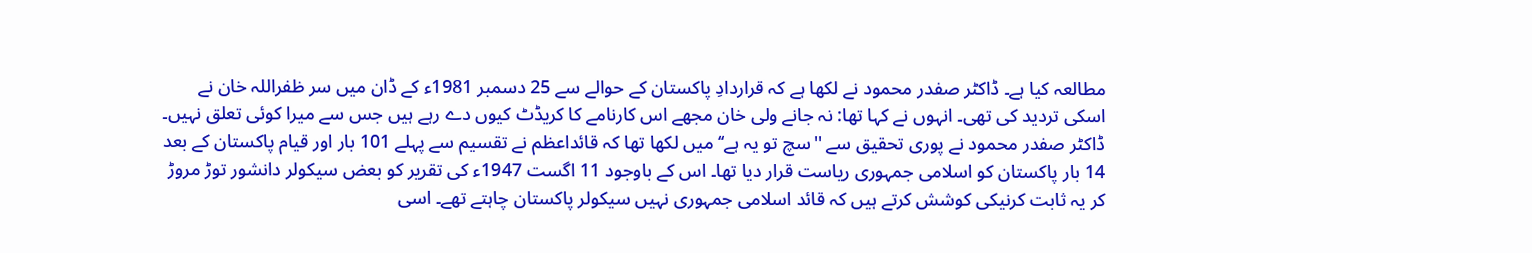مطالعہ کیا ہے۔ ڈاکٹر صفدر محمود نے لکھا ہے کہ قراردادِ پاکستان کے حوالے سے 25 دسمبر 1981ء کے ڈان میں سر ظفراللہ خان نے اسکی تردید کی تھی۔ انہوں نے کہا تھا: نہ جانے ولی خان مجھے اس کارنامے کا کریڈٹ کیوں دے رہے ہیں جس سے میرا کوئی تعلق نہیں۔
ڈاکٹر صفدر محمود نے پوری تحقیق سے ''سچ تو یہ ہے‘‘ میں لکھا تھا کہ قائداعظم نے تقسیم سے پہلے 101 بار اور قیام پاکستان کے بعد 14 بار پاکستان کو اسلامی جمہوری ریاست قرار دیا تھا۔ اس کے باوجود 11 اگست 1947ء کی تقریر کو بعض سیکولر دانشور توڑ مروڑ کر یہ ثابت کرنیکی کوشش کرتے ہیں کہ قائد اسلامی جمہوری نہیں سیکولر پاکستان چاہتے تھے۔ اسی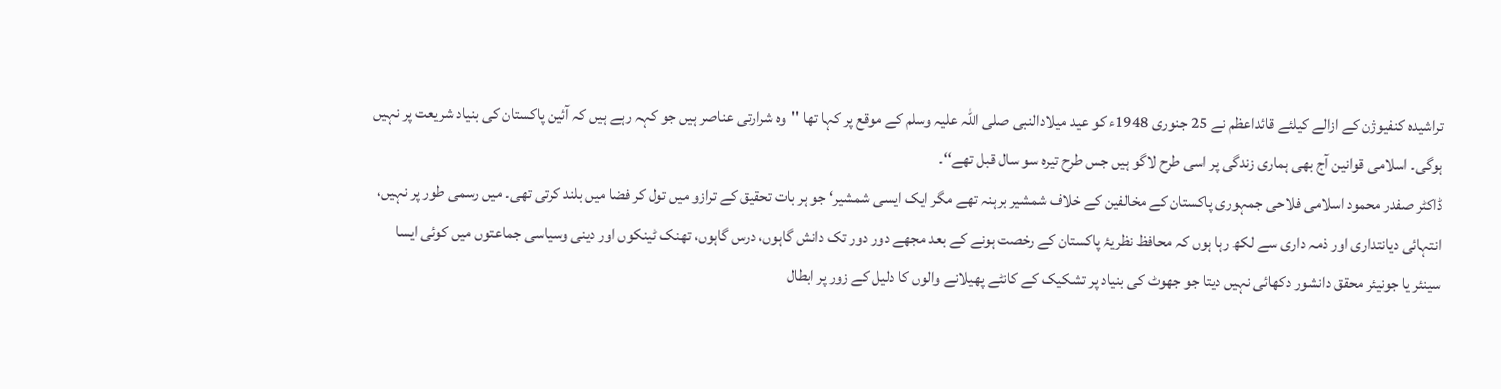تراشیدہ کنفیوژن کے ازالے کیلئے قائداعظم نے 25 جنوری 1948ء کو عید میلادالنبی صلی اللہ علیہ وسلم کے موقع پر کہا تھا ''وہ شرارتی عناصر ہیں جو کہہ رہے ہیں کہ آئین پاکستان کی بنیاد شریعت پر نہیں ہوگی۔ اسلامی قوانین آج بھی ہماری زندگی پر اسی طرح لاگو ہیں جس طرح تیرہ سو سال قبل تھے‘‘۔
ڈاکٹر صفدر محمود اسلامی فلاحی جمہوری پاکستان کے مخالفین کے خلاف شمشیر برہنہ تھے مگر ایک ایسی شمشیر‘ جو ہر بات تحقیق کے ترازو میں تول کر فضا میں بلند کرتی تھی۔ میں رسمی طور پر نہیں، انتہائی دیانتداری اور ذمہ داری سے لکھ رہا ہوں کہ محافظ نظریۂ پاکستان کے رخصت ہونے کے بعد مجھے دور دور تک دانش گاہوں، درس گاہوں، تھنک ٹینکوں اور دینی وسیاسی جماعتوں میں کوئی ایسا سینئر یا جونیئر محقق دانشور دکھائی نہیں دیتا جو جھوٹ کی بنیاد پر تشکیک کے کانٹے پھیلانے والوں کا دلیل کے زور پر ابطال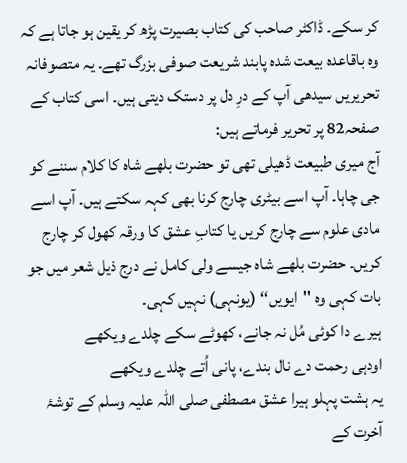کر سکے۔ ڈاکٹر صاحب کی کتاب بصیرت پڑھ کر یقین ہو جاتا ہے کہ وہ باقاعدہ بیعت شدہ پابند شریعت صوفی بزرگ تھے۔ یہ متصوفانہ تحریریں سیدھی آپ کے درِ دل پر دستک دیتی ہیں۔ اسی کتاب کے صفحہ82 پر تحریر فرماتے ہیں:
آج میری طبیعت ڈھیلی تھی تو حضرت بلھے شاہ کا کلام سننے کو جی چاہا۔ آپ اسے بیٹری چارج کرنا بھی کہہ سکتے ہیں۔ آپ اسے مادی علوم سے چارج کریں یا کتابِ عشق کا ورقہ کھول کر چارج کریں۔ حضرت بلھے شاہ جیسے ولی کامل نے درج ذیل شعر میں جو بات کہی وہ ''ایویں‘‘ (یونہی) نہیں کہی۔
ہیرے دا کوئی مُل نہ جانے، کھوٹے سکے چلدے ویکھے
اودہی رحمت دے نال بندے، پانی اُتے چلدے ویکھے
یہ ہشت پہلو ہیرا عشق مصطفی صلی اللہ علیہ وسلم کے توشۂ آخرت کے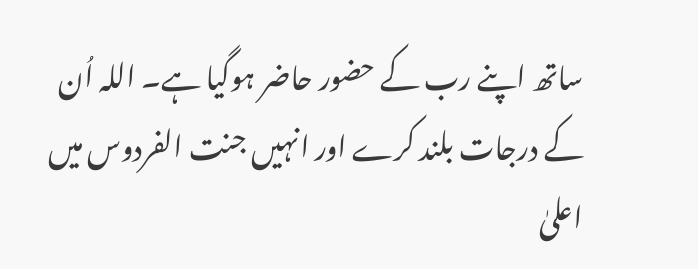ساتھ اپنے رب کے حضور حاضر ہوگیا ہے۔ اللہ اُن کے درجات بلند کرے اور انہیں جنت الفردوس میں اعلیٰ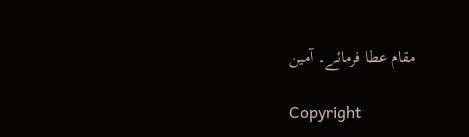مقام عطا فرمائے۔ آمین

Copyright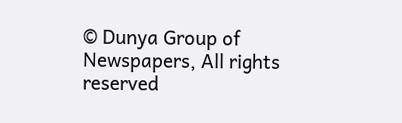© Dunya Group of Newspapers, All rights reserved